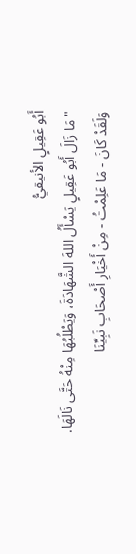أَبُو عَقِيلٍ الأنيقيُّ
"مَا زَالَ أَبُو عَقِيلٍ يَسْأَلُ اللهَ الشَّهَادَةَ، وَيَطْلُبُهَا مِنْهُ حَتَّى نَالَهَا. وَلَقَدْ كَانَ - مَا عَلِمْتُ - مِنْ أَخْيَارِ أَصْحَابِ نَبِيِّنَا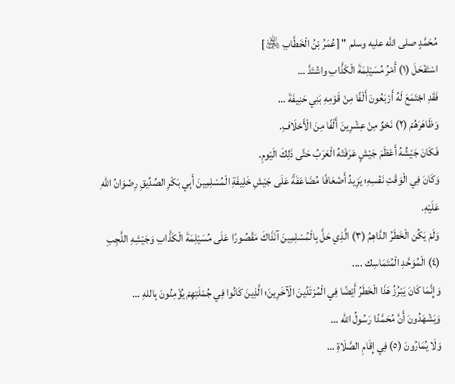مُحَمَّدٍ صلى الله عليه وسلم " [عُمَرُ بْنُ الْخَطَّابِ ﵁]
اسْتَفْحَلَ (١) أَمْرُ مُسَيْلِمَةَ الْكَذَّابِ واشْتَدَّ …
فَقَدِ اجْتَمَعَ لَهُ أَرْبَعُونَ أَلْفًا مِنْ قَوْمِهِ بَنِي حَنِيفَةَ …
وَظَاهَرَهُمْ (٢) نَحْوٌ مِنْ عِشْرِينَ أَلْفًا مِنَ الْأَحْلَافِ.
فَكَانَ جَيْشُهُ أَعْظَمَ جَيْشٍ عَرَفَتْهُ الْعَرَبُ حَتَّى ذَلِكَ الَيْومِ.
وَكَانَ فِي الْوَقْتِ نَفْسِهِ؛ يَزِيدُ أَضْعَافًا مُضَاعَفَةً عَلَى جَيْشِ خَلِيفَةِ الْمُسْلِمِينَ أَبِي بَكْرِ الصِّدِّيقِ رِضْوَانُ اللهِ عَلَيْهِ.
وَلَمْ يَكُن الْخَطَرُ الدَّاهِمُ (٣) الَّذِي حَلَّ بِالْمُسْلِمِينَ آنَذَاكَ مَقْصُورًا عَلَى مُسَيْلِمَةَ الْكَذَّابِ وَجَيْشِهِ اللَّجِبِ (٤) الْمُوَحَّدِ الْمُتَمَاسِك ....
وَإِنَّمَا كَانَ يَبْرُزُ هَذَا الْخَطَرُ أَيْضًا فِي الْمُرْتَدِّينَ الْآخَرِينَ؛ الَّذِينَ كَانُوا فِي جُمْلَتِهِمْ يُؤْمِنُونَ بِاللهِ …
وَيَشْهَدُونَ أَنَّ مُحَمَّدًا رَسُولُ الله …
وَلَا يُمَارُونَ (٥) فِي إِقَامِ الصَّلَاةِ …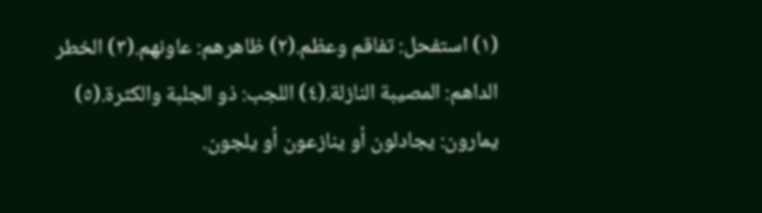(١) استفحل: تفاقم وعظم.(٢) ظاهرهم: عاونهم.(٣) الخطر الداهم: المصيبة النازلة.(٤) اللجب: ذو الجلبة والكثرة.(٥) يمارون: يجادلون أو ينازعون أو يلجون.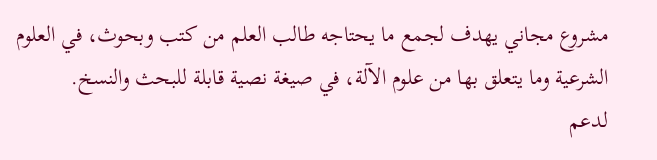مشروع مجاني يهدف لجمع ما يحتاجه طالب العلم من كتب وبحوث، في العلوم الشرعية وما يتعلق بها من علوم الآلة، في صيغة نصية قابلة للبحث والنسخ.
لدعم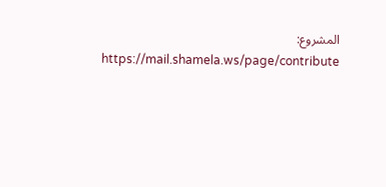المشروع: https://mail.shamela.ws/page/contribute